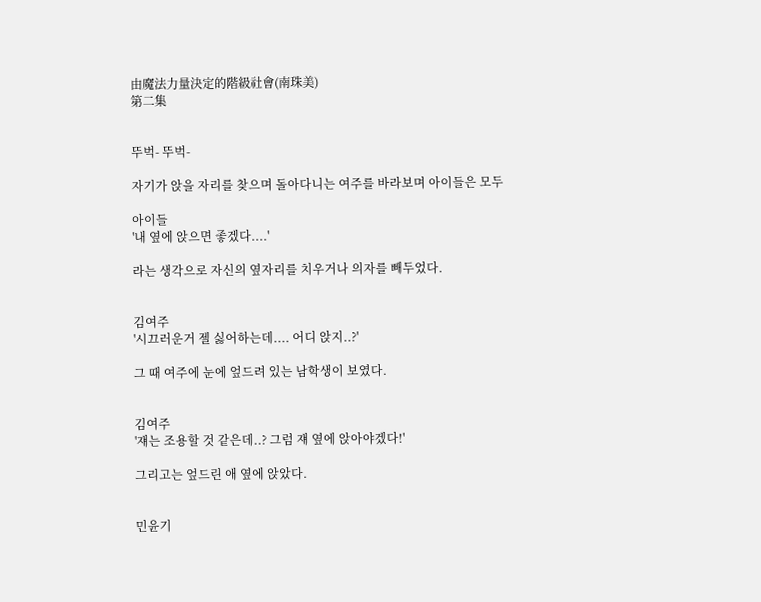由魔法力量決定的階級社會(南珠美)
第二集


뚜벅- 뚜벅-

자기가 앉을 자리를 찾으며 돌아다니는 여주를 바라보며 아이들은 모두

아이들
'내 옆에 앉으면 좋겠다....'

라는 생각으로 자신의 옆자리를 치우거나 의자를 빼두었다.


김여주
'시끄러운거 젤 싫어하는데.... 어디 앉지..?'

그 때 여주에 눈에 엎드려 있는 남학생이 보였다.


김여주
'쟤는 조용할 것 같은데..? 그럼 쟤 옆에 앉아야겠다!'

그리고는 엎드린 애 옆에 앉았다.


민윤기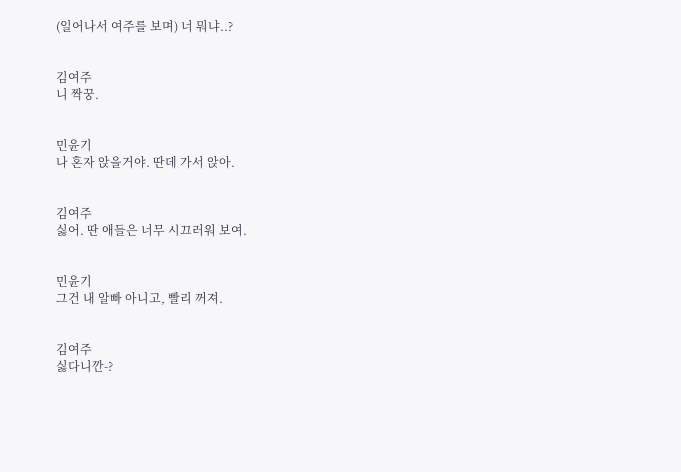(일어나서 여주를 보며) 너 뭐냐..?


김여주
니 짝꿍.


민윤기
나 혼자 앉을거야. 딴데 가서 앉아.


김여주
싫어. 딴 애들은 너무 시끄러워 보여.


민윤기
그건 내 알빠 아니고, 빨리 꺼져.


김여주
싫다니깐-?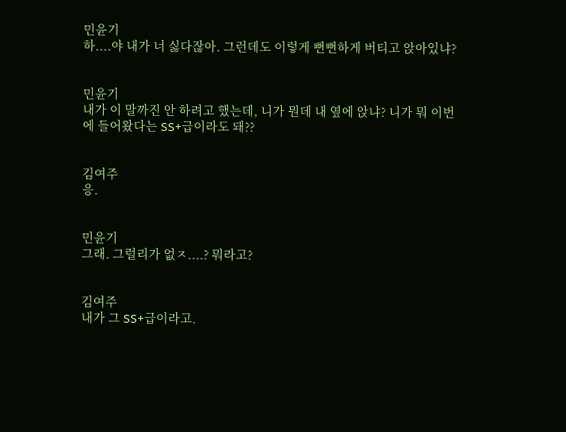민윤기
하....야 내가 너 싫다잖아. 그런데도 이렇게 뻔뻔하게 버티고 앉아있냐?


민윤기
내가 이 말까진 안 하려고 했는데, 니가 뭔데 내 옆에 앉냐? 니가 뭐 이번에 들어왔다는 SS+급이라도 돼??


김여주
응.


민윤기
그래. 그럴리가 없ㅈ....? 뭐라고?


김여주
내가 그 SS+급이라고.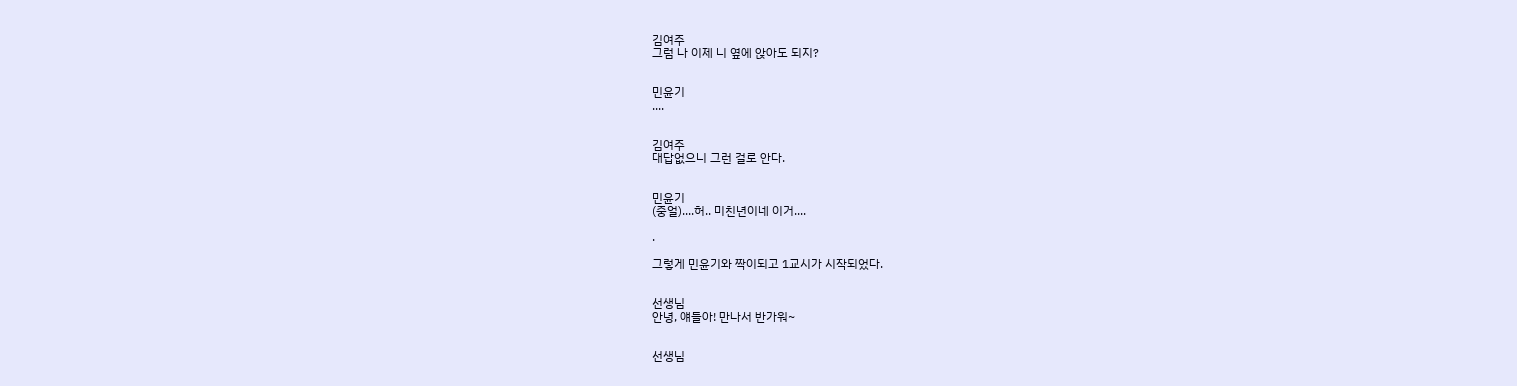김여주
그럼 나 이제 니 옆에 앉아도 되지?


민윤기
....


김여주
대답없으니 그런 걸로 안다.


민윤기
(중얼)....허.. 미친년이네 이거....

.

그렇게 민윤기와 짝이되고 1교시가 시작되었다.


선생님
안녕, 얘들아! 만나서 반가워~


선생님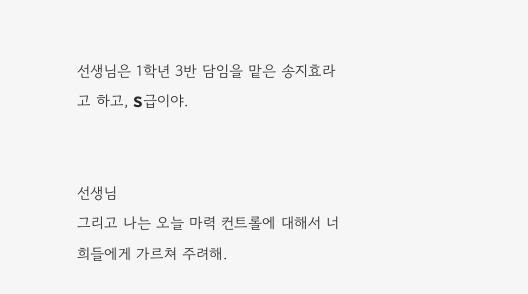선생님은 1학년 3반 담임을 맡은 송지효라고 하고, S급이야.


선생님
그리고 나는 오늘 마력 컨트롤에 대해서 너희들에게 가르쳐 주려해.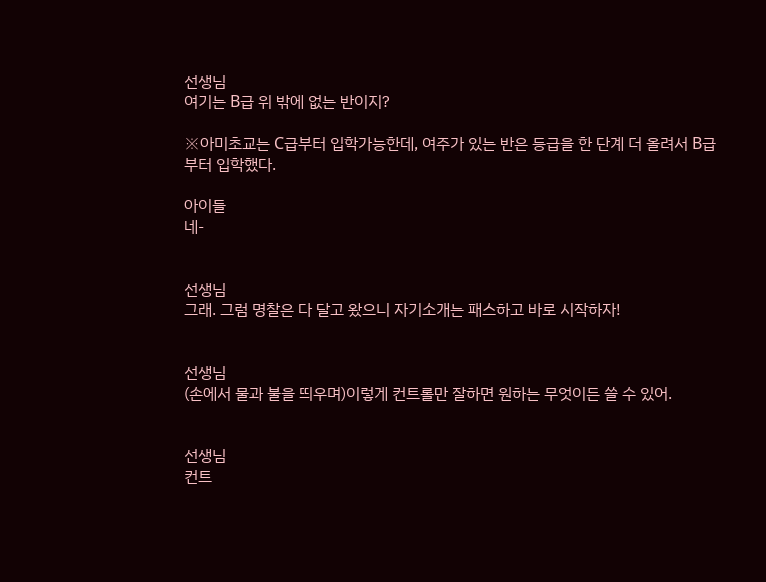선생님
여기는 B급 위 밖에 없는 반이지?

※아미초교는 C급부터 입학가능한데, 여주가 있는 반은 등급을 한 단계 더 올려서 B급 부터 입학했다.

아이들
네-


선생님
그래. 그럼 명찰은 다 달고 왔으니 자기소개는 패스하고 바로 시작하자!


선생님
(손에서 물과 불을 띄우며)이렇게 컨트롤만 잘하면 원하는 무엇이든 쓸 수 있어.


선생님
컨트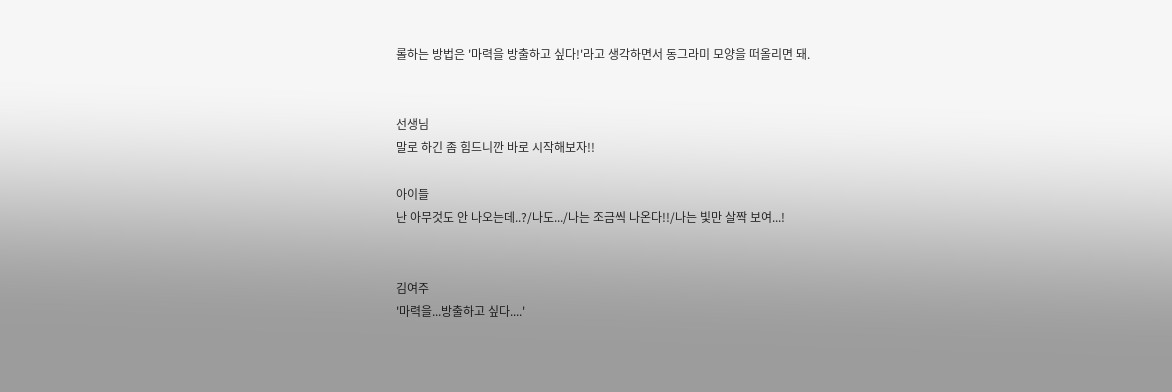롤하는 방법은 '마력을 방출하고 싶다!'라고 생각하면서 동그라미 모양을 떠올리면 돼.


선생님
말로 하긴 좀 힘드니깐 바로 시작해보자!!

아이들
난 아무것도 안 나오는데..?/나도.../나는 조금씩 나온다!!/나는 빛만 살짝 보여...!


김여주
'마력을...방출하고 싶다....'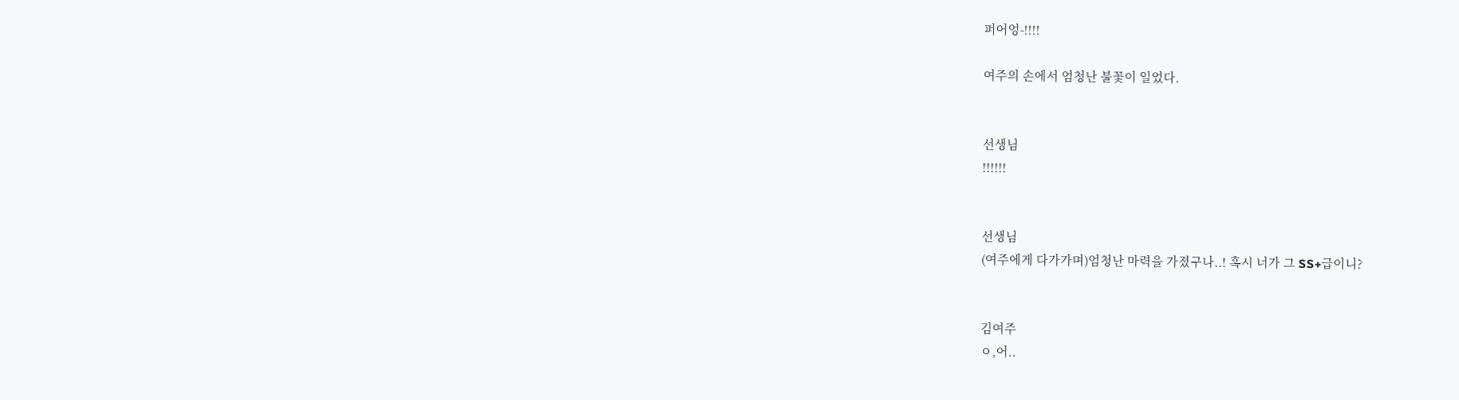퍼어엉-!!!!

여주의 손에서 엄청난 불꽃이 일었다.


선생님
!!!!!!


선생님
(여주에게 다가가며)엄청난 마력을 가졌구나..! 혹시 너가 그 SS+급이니?


김여주
ㅇ,어..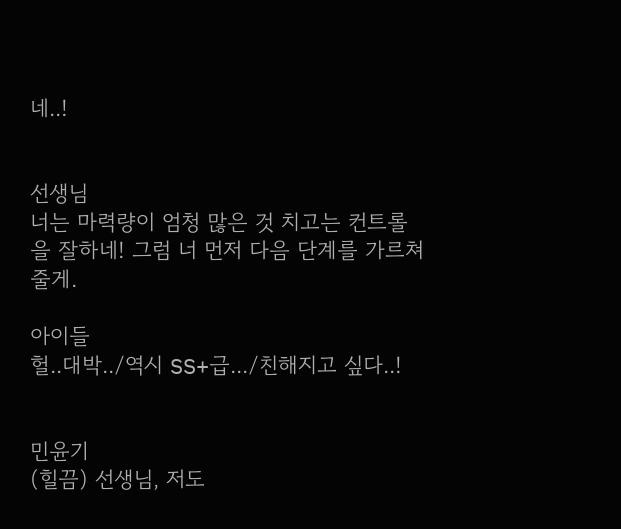네..!


선생님
너는 마력량이 엄청 많은 것 치고는 컨트롤을 잘하네! 그럼 너 먼저 다음 단계를 가르쳐 줄게.

아이들
헐..대박../역시 SS+급.../친해지고 싶다..!


민윤기
(힐끔) 선생님, 저도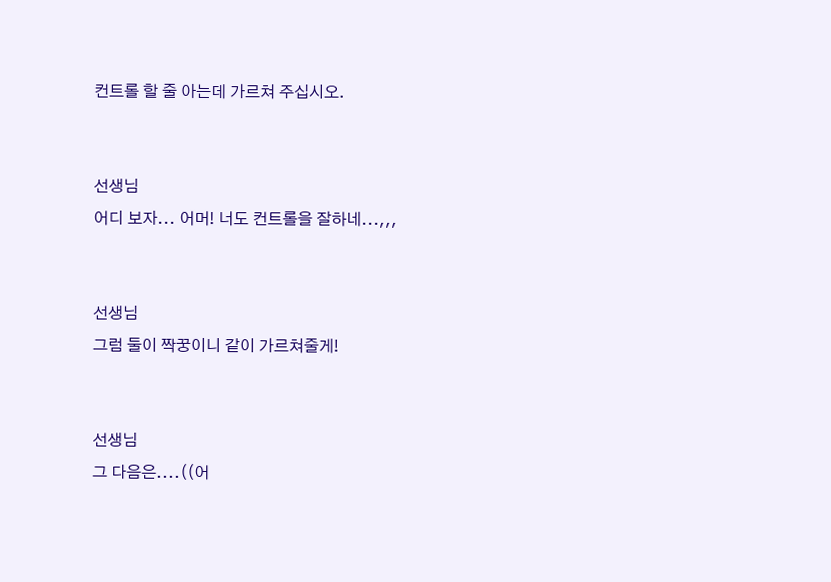컨트롤 할 줄 아는데 가르쳐 주십시오.


선생님
어디 보자... 어머! 너도 컨트롤을 잘하네...,,,


선생님
그럼 둘이 짝꿍이니 같이 가르쳐줄게!


선생님
그 다음은....((어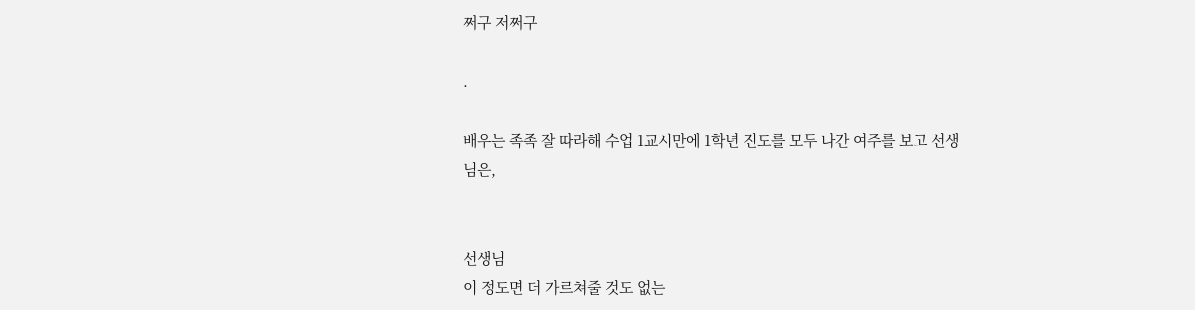쩌구 저쩌구

.

배우는 족족 잘 따라해 수업 1교시만에 1학년 진도를 모두 나간 여주를 보고 선생님은,


선생님
이 정도면 더 가르쳐줄 것도 없는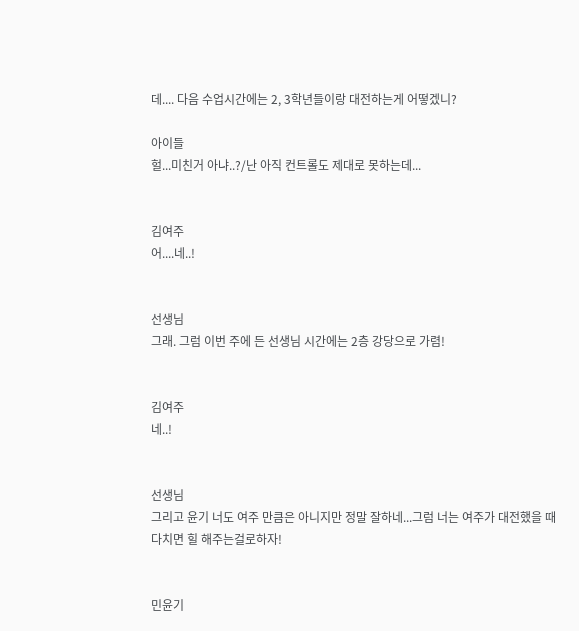데.... 다음 수업시간에는 2, 3학년들이랑 대전하는게 어떻겠니?

아이들
헐...미친거 아냐..?/난 아직 컨트롤도 제대로 못하는데...


김여주
어....네..!


선생님
그래. 그럼 이번 주에 든 선생님 시간에는 2층 강당으로 가렴!


김여주
네..!


선생님
그리고 윤기 너도 여주 만큼은 아니지만 정말 잘하네...그럼 너는 여주가 대전했을 때 다치면 힐 해주는걸로하자!


민윤기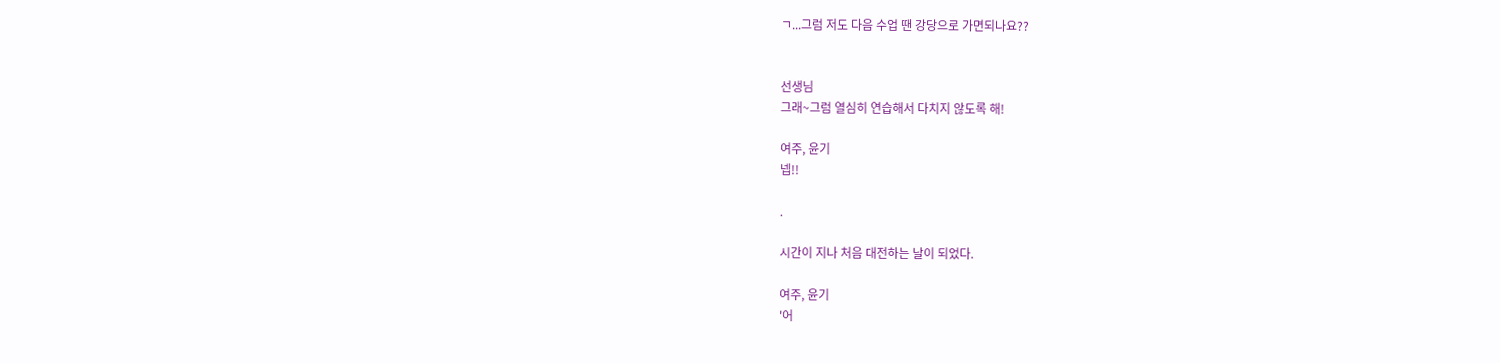ㄱ...그럼 저도 다음 수업 땐 강당으로 가면되나요??


선생님
그래~그럼 열심히 연습해서 다치지 않도록 해!

여주, 윤기
넵!!

.

시간이 지나 처음 대전하는 날이 되었다.

여주, 윤기
'어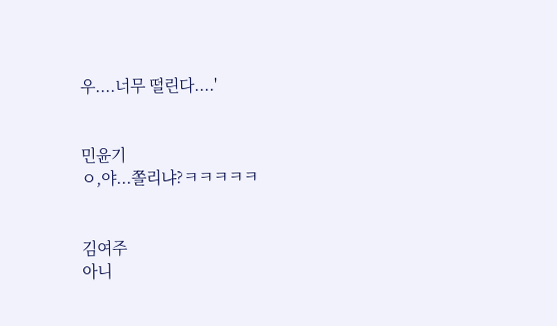우....너무 떨린다....'


민윤기
ㅇ,야...쫄리냐?ㅋㅋㅋㅋㅋ


김여주
아니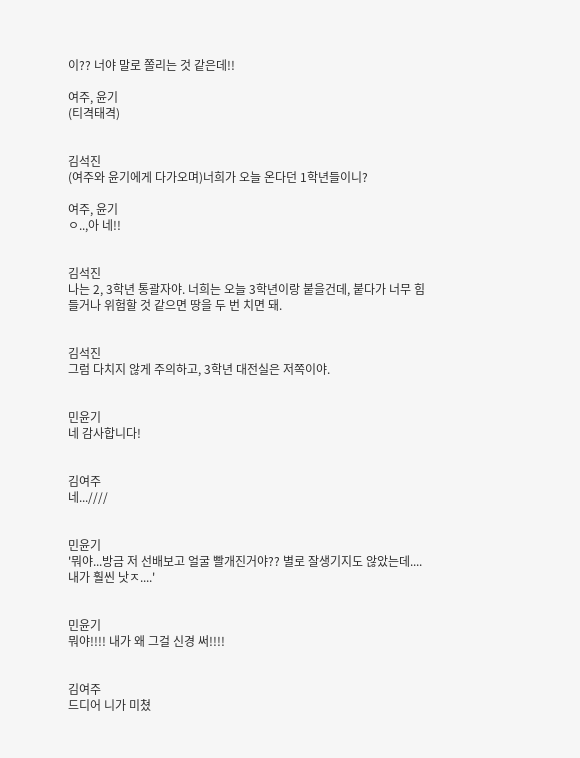이?? 너야 말로 쫄리는 것 같은데!!

여주, 윤기
(티격태격)


김석진
(여주와 윤기에게 다가오며)너희가 오늘 온다던 1학년들이니?

여주, 윤기
ㅇ..,아 네!!


김석진
나는 2, 3학년 통괄자야. 너희는 오늘 3학년이랑 붙을건데, 붙다가 너무 힘들거나 위험할 것 같으면 땅을 두 번 치면 돼.


김석진
그럼 다치지 않게 주의하고, 3학년 대전실은 저쪽이야.


민윤기
네 감사합니다!


김여주
네...////


민윤기
'뭐야...방금 저 선배보고 얼굴 빨개진거야?? 별로 잘생기지도 않았는데....내가 훨씬 낫ㅈ....'


민윤기
뭐야!!!! 내가 왜 그걸 신경 써!!!!


김여주
드디어 니가 미쳤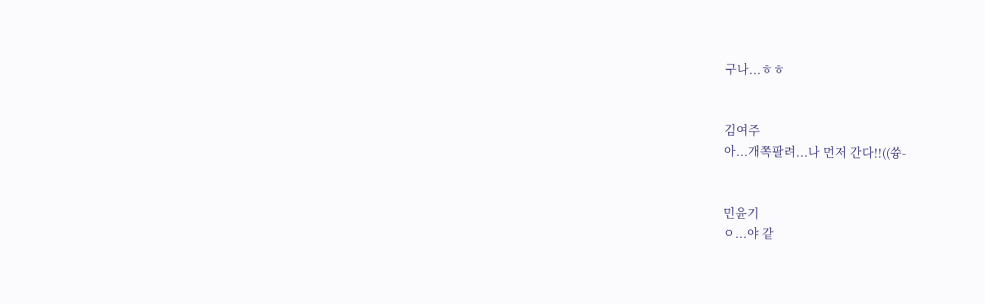구나...ㅎㅎ


김여주
아...개쪽팔려...나 먼저 간다!!((쓩-


민윤기
ㅇ...야 같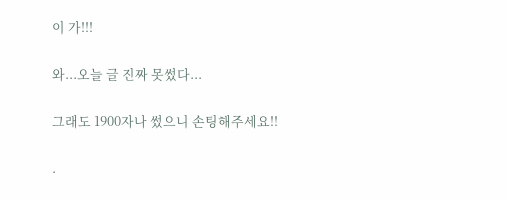이 가!!!

와...오늘 글 진짜 못썼다...

그래도 1900자나 썼으니 손팅해주세요!!

.